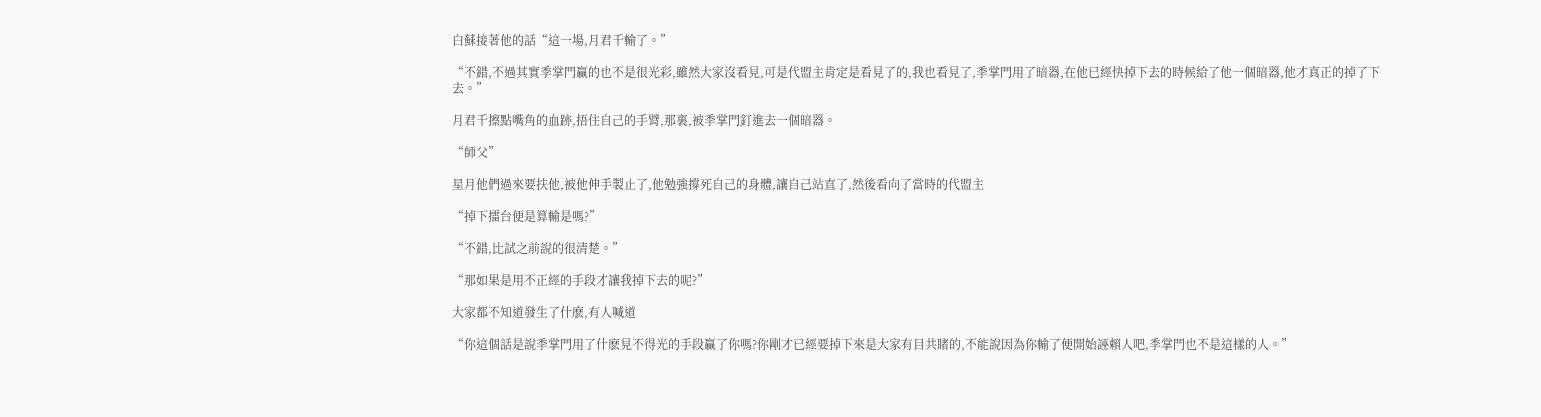白蘇接著他的話“這一場,月君千輸了。”

“不錯,不過其實季掌門贏的也不是很光彩,雖然大家沒看見,可是代盟主肯定是看見了的,我也看見了,季掌門用了暗器,在他已經快掉下去的時候給了他一個暗器,他才真正的掉了下去。”

月君千擦點嘴角的血跡,捂住自己的手臂,那裏,被季掌門釘進去一個暗器。

“師父”

星月他們過來要扶他,被他伸手製止了,他勉強撐死自己的身體,讓自己站直了,然後看向了當時的代盟主

“掉下擂台便是算輸是嗎?”

“不錯,比試之前說的很清楚。”

“那如果是用不正經的手段才讓我掉下去的呢?”

大家都不知道發生了什麽,有人喊道

“你這個話是說季掌門用了什麽見不得光的手段贏了你嗎?你剛才已經要掉下來是大家有目共睹的,不能說因為你輸了便開始誣賴人吧,季掌門也不是這樣的人。”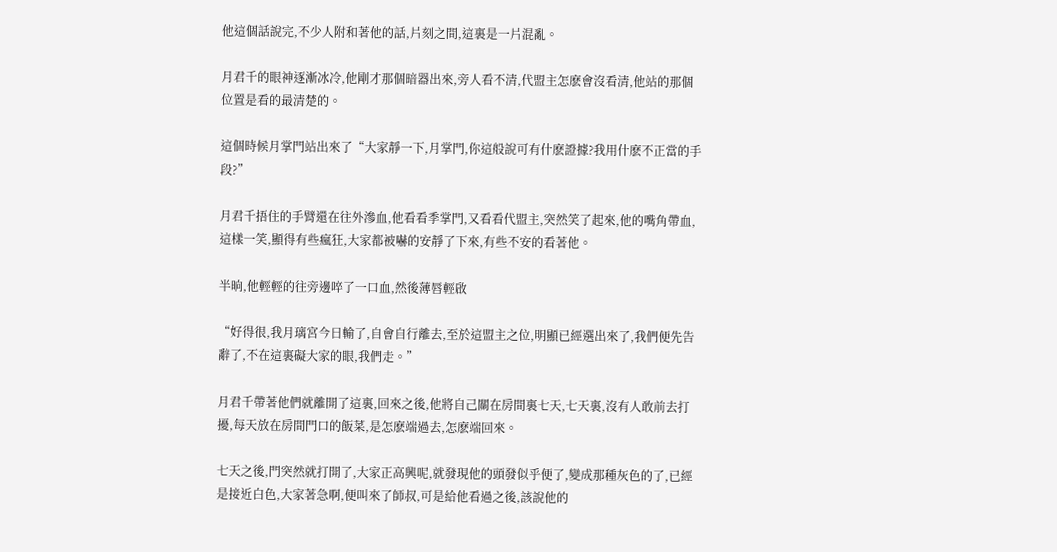他這個話說完,不少人附和著他的話,片刻之間,這裏是一片混亂。

月君千的眼神逐漸冰冷,他剛才那個暗器出來,旁人看不清,代盟主怎麽會沒看清,他站的那個位置是看的最清楚的。

這個時候月掌門站出來了“大家靜一下,月掌門,你這般說可有什麽證據?我用什麽不正當的手段?”

月君千捂住的手臂還在往外滲血,他看看季掌門,又看看代盟主,突然笑了起來,他的嘴角帶血,這樣一笑,顯得有些瘋狂,大家都被嚇的安靜了下來,有些不安的看著他。

半晌,他輕輕的往旁邊啐了一口血,然後薄唇輕啟

“好得很,我月璃宮今日輸了,自會自行離去,至於這盟主之位,明顯已經選出來了,我們便先告辭了,不在這裏礙大家的眼,我們走。”

月君千帶著他們就離開了這裏,回來之後,他將自己關在房間裏七天,七天裏,沒有人敢前去打擾,每天放在房間門口的飯菜,是怎麽端過去,怎麽端回來。

七天之後,門突然就打開了,大家正高興呢,就發現他的頭發似乎便了,變成那種灰色的了,已經是接近白色,大家著急啊,便叫來了師叔,可是給他看過之後,該說他的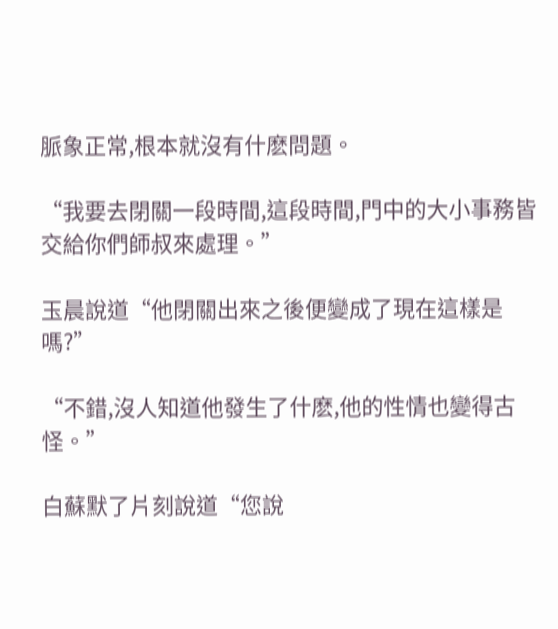脈象正常,根本就沒有什麽問題。

“我要去閉關一段時間,這段時間,門中的大小事務皆交給你們師叔來處理。”

玉晨說道“他閉關出來之後便變成了現在這樣是嗎?”

“不錯,沒人知道他發生了什麽,他的性情也變得古怪。”

白蘇默了片刻說道“您說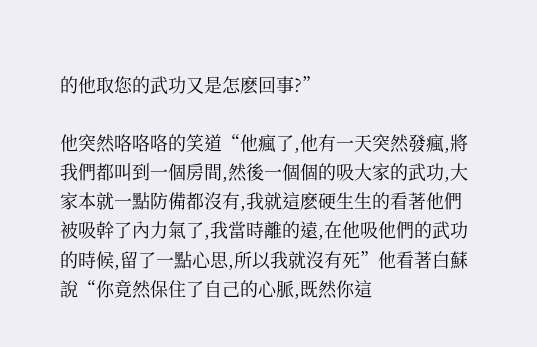的他取您的武功又是怎麽回事?”

他突然咯咯咯的笑道“他瘋了,他有一天突然發瘋,將我們都叫到一個房間,然後一個個的吸大家的武功,大家本就一點防備都沒有,我就這麽硬生生的看著他們被吸幹了內力氣了,我當時離的遠,在他吸他們的武功的時候,留了一點心思,所以我就沒有死”他看著白蘇說“你竟然保住了自己的心脈,既然你這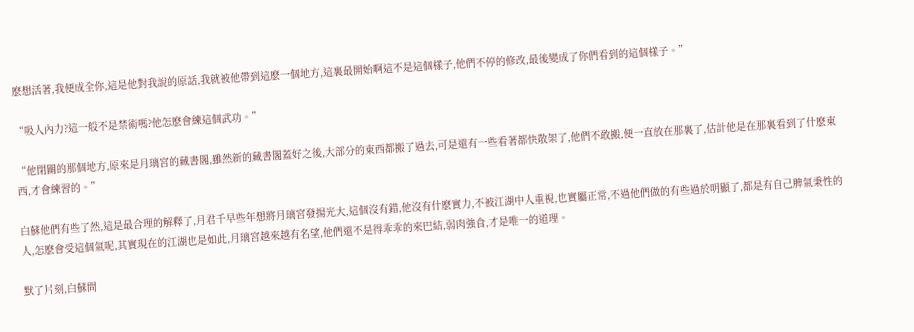麽想活著,我便成全你,這是他對我說的原話,我就被他帶到這麽一個地方,這裏最開始啊這不是這個樣子,他們不停的修改,最後變成了你們看到的這個樣子。”

“吸人內力?這一般不是禁術嗎?他怎麽會練這個武功。”

“他閉關的那個地方,原來是月璃宮的藏書閣,雖然新的藏書閣蓋好之後,大部分的東西都搬了過去,可是還有一些看著都快散架了,他們不敢搬,便一直放在那裏了,估計他是在那裏看到了什麽東西,才會練習的。”

白蘇他們有些了然,這是最合理的解釋了,月君千早些年想將月璃宮發揚光大,這個沒有錯,他沒有什麽實力,不被江湖中人重視,也實屬正常,不過他們做的有些過於明顯了,都是有自己脾氣秉性的人,怎麽會受這個氣呢,其實現在的江湖也是如此,月璃宮越來越有名望,他們還不是得乖乖的來巴結,弱肉強食,才是唯一的道理。

默了片刻,白蘇問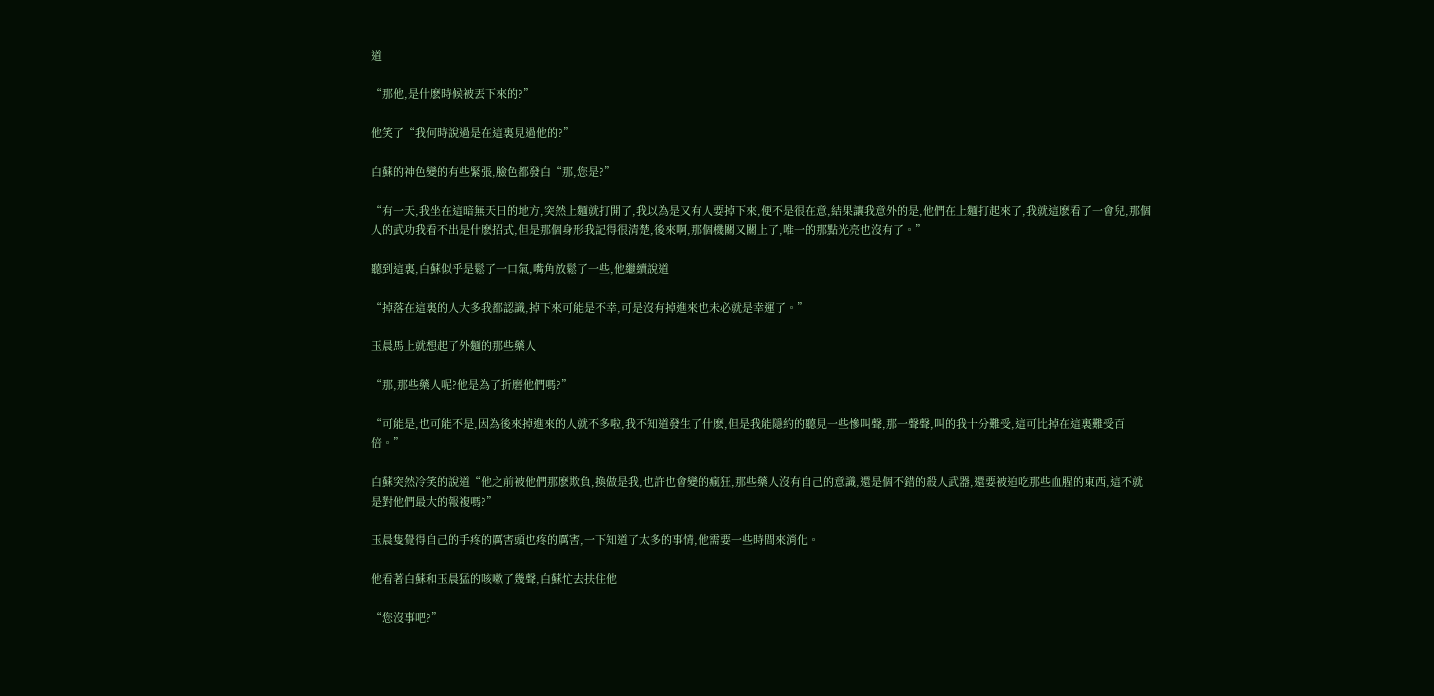道

“那他,是什麽時候被丟下來的?”

他笑了“我何時說過是在這裏見過他的?”

白蘇的神色變的有些緊張,臉色都發白“那,您是?”

“有一天,我坐在這暗無天日的地方,突然上麵就打開了,我以為是又有人要掉下來,便不是很在意,結果讓我意外的是,他們在上麵打起來了,我就這麽看了一會兒,那個人的武功我看不出是什麽招式,但是那個身形我記得很清楚,後來啊,那個機關又關上了,唯一的那點光亮也沒有了。”

聽到這裏,白蘇似乎是鬆了一口氣,嘴角放鬆了一些,他繼續說道

“掉落在這裏的人大多我都認識,掉下來可能是不幸,可是沒有掉進來也未必就是幸運了。”

玉晨馬上就想起了外麵的那些藥人

“那,那些藥人呢?他是為了折磨他們嗎?”

“可能是,也可能不是,因為後來掉進來的人就不多啦,我不知道發生了什麽,但是我能隱約的聽見一些慘叫聲,那一聲聲,叫的我十分難受,這可比掉在這裏難受百倍。”

白蘇突然冷笑的說道“他之前被他們那麽欺負,換做是我,也許也會變的瘋狂,那些藥人沒有自己的意識,還是個不錯的殺人武器,還要被迫吃那些血腥的東西,這不就是對他們最大的報複嗎?”

玉晨隻覺得自己的手疼的厲害頭也疼的厲害,一下知道了太多的事情,他需要一些時間來消化。

他看著白蘇和玉晨猛的咳嗽了幾聲,白蘇忙去扶住他

“您沒事吧?”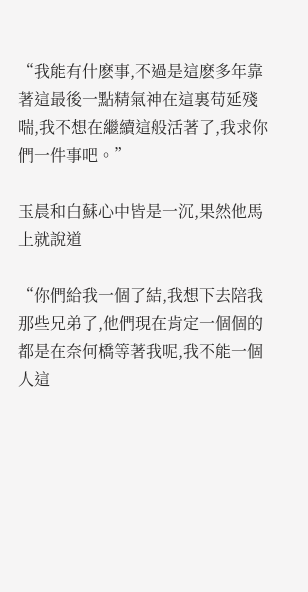“我能有什麽事,不過是這麽多年靠著這最後一點精氣神在這裏苟延殘喘,我不想在繼續這般活著了,我求你們一件事吧。”

玉晨和白蘇心中皆是一沉,果然他馬上就說道

“你們給我一個了結,我想下去陪我那些兄弟了,他們現在肯定一個個的都是在奈何橋等著我呢,我不能一個人這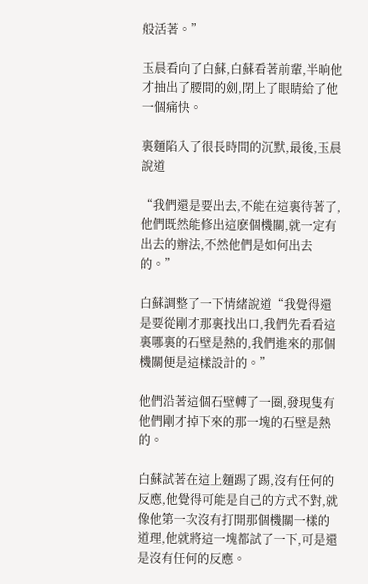般活著。”

玉晨看向了白蘇,白蘇看著前輩,半晌他才抽出了腰間的劍,閉上了眼睛給了他一個痛快。

裏麵陷入了很長時間的沉默,最後,玉晨說道

“我們還是要出去,不能在這裏待著了,他們既然能修出這麽個機關,就一定有出去的辦法,不然他們是如何出去的。”

白蘇調整了一下情緒說道“我覺得還是要從剛才那裏找出口,我們先看看這裏哪裏的石壁是熱的,我們進來的那個機關便是這樣設計的。”

他們沿著這個石壁轉了一圈,發現隻有他們剛才掉下來的那一塊的石壁是熱的。

白蘇試著在這上麵踢了踢,沒有任何的反應,他覺得可能是自己的方式不對,就像他第一次沒有打開那個機關一樣的道理,他就將這一塊都試了一下,可是還是沒有任何的反應。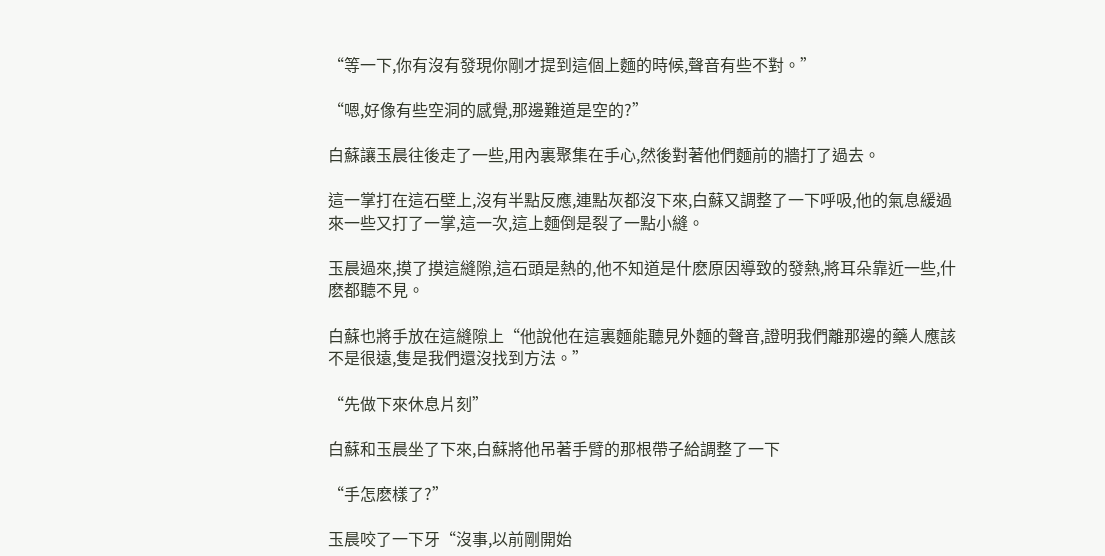“等一下,你有沒有發現你剛才提到這個上麵的時候,聲音有些不對。”

“嗯,好像有些空洞的感覺,那邊難道是空的?”

白蘇讓玉晨往後走了一些,用內裏聚集在手心,然後對著他們麵前的牆打了過去。

這一掌打在這石壁上,沒有半點反應,連點灰都沒下來,白蘇又調整了一下呼吸,他的氣息緩過來一些又打了一掌,這一次,這上麵倒是裂了一點小縫。

玉晨過來,摸了摸這縫隙,這石頭是熱的,他不知道是什麽原因導致的發熱,將耳朵靠近一些,什麽都聽不見。

白蘇也將手放在這縫隙上“他說他在這裏麵能聽見外麵的聲音,證明我們離那邊的藥人應該不是很遠,隻是我們還沒找到方法。”

“先做下來休息片刻”

白蘇和玉晨坐了下來,白蘇將他吊著手臂的那根帶子給調整了一下

“手怎麽樣了?”

玉晨咬了一下牙“沒事,以前剛開始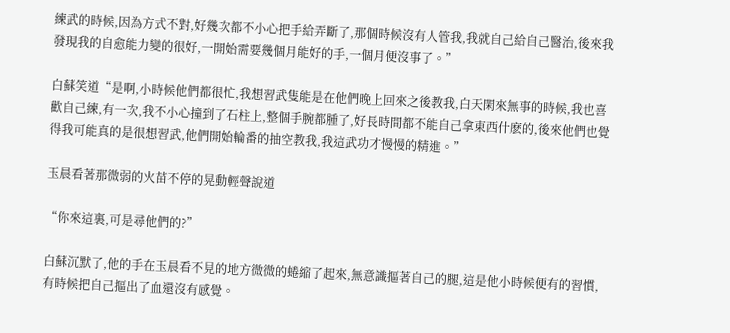練武的時候,因為方式不對,好幾次都不小心把手給弄斷了,那個時候沒有人管我,我就自己給自己醫治,後來我發現我的自愈能力變的很好,一開始需要幾個月能好的手,一個月便沒事了。”

白蘇笑道“是啊,小時候他們都很忙,我想習武隻能是在他們晚上回來之後教我,白天閑來無事的時候,我也喜歡自己練,有一次,我不小心撞到了石柱上,整個手腕都腫了,好長時間都不能自己拿東西什麽的,後來他們也覺得我可能真的是很想習武,他們開始輪番的抽空教我,我這武功才慢慢的精進。”

玉晨看著那微弱的火苗不停的晃動輕聲說道

“你來這裏,可是尋他們的?”

白蘇沉默了,他的手在玉晨看不見的地方微微的蜷縮了起來,無意識摳著自己的腿,這是他小時候便有的習慣,有時候把自己摳出了血還沒有感覺。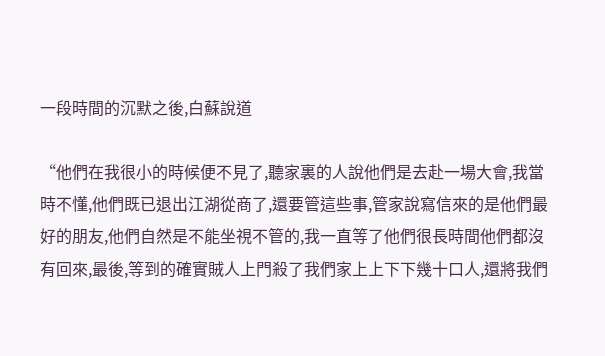一段時間的沉默之後,白蘇說道

“他們在我很小的時候便不見了,聽家裏的人說他們是去赴一場大會,我當時不懂,他們既已退出江湖從商了,還要管這些事,管家說寫信來的是他們最好的朋友,他們自然是不能坐視不管的,我一直等了他們很長時間他們都沒有回來,最後,等到的確實賊人上門殺了我們家上上下下幾十口人,還將我們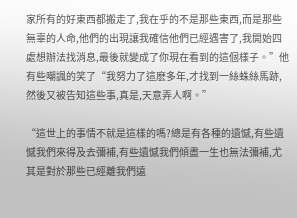家所有的好東西都搬走了,我在乎的不是那些東西,而是那些無辜的人命,他們的出現讓我確信他們已經遇害了,我開始四處想辦法找消息,最後就變成了你現在看到的這個樣子。”他有些嘲諷的笑了“我努力了這麽多年,才找到一絲蛛絲馬跡,然後又被告知這些事,真是,天意弄人啊。”

“這世上的事情不就是這樣的嗎?總是有各種的遺憾,有些遺憾我們來得及去彌補,有些遺憾我們傾盡一生也無法彌補,尤其是對於那些已經離我們遠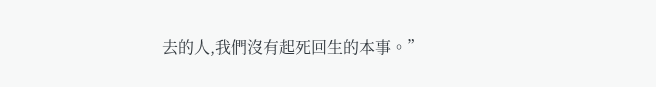去的人,我們沒有起死回生的本事。”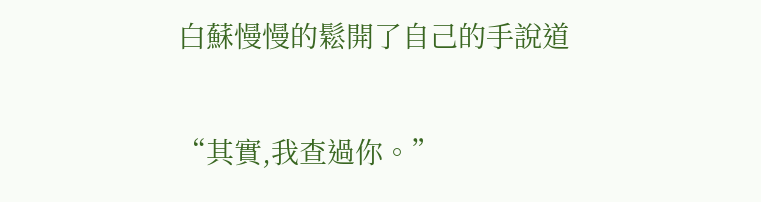白蘇慢慢的鬆開了自己的手說道

“其實,我查過你。”